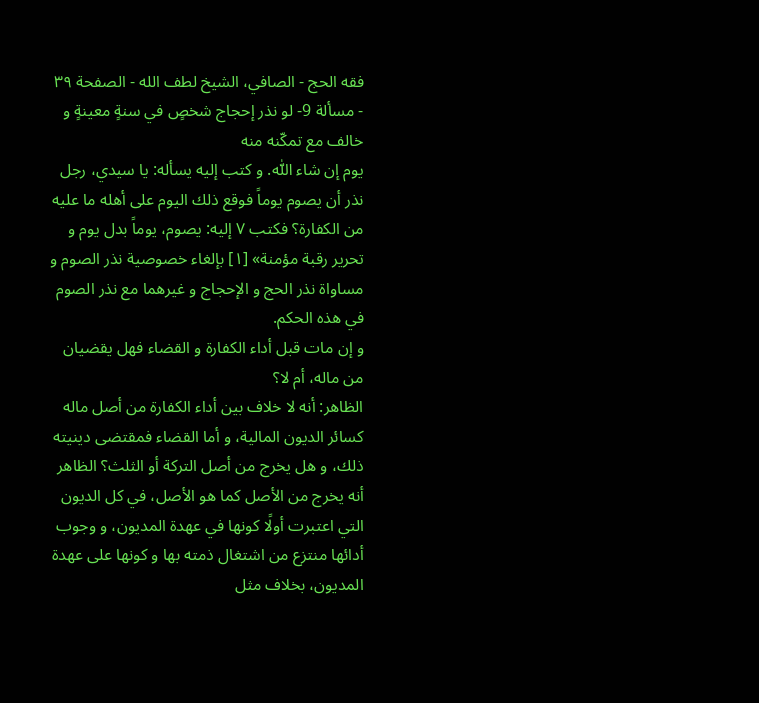فقه الحج - الصافي، الشيخ لطف الله - الصفحة ٣٩ - مسألة 9- لو نذر إحجاج شخصٍ في سنةٍ معينةٍ و خالف مع تمكّنه منه
يوم إن شاء اللّٰه. و كتب إليه يسأله: يا سيدي، رجل نذر أن يصوم يوماً فوقع ذلك اليوم على أهله ما عليه من الكفارة؟ فكتب ٧ إليه: يصوم، يوماً بدل يوم و تحرير رقبة مؤمنة» [١] بإلغاء خصوصية نذر الصوم و مساواة نذر الحج و الإحجاج و غيرهما مع نذر الصوم في هذه الحكم.
و إن مات قبل أداء الكفارة و القضاء فهل يقضيان من ماله، أم لا؟
الظاهر: أنه لا خلاف بين أداء الكفارة من أصل ماله كسائر الديون المالية، و أما القضاء فمقتضى دينيته ذلك، و هل يخرج من أصل التركة أو الثلث؟ الظاهر أنه يخرج من الأصل كما هو الأصل، في كل الديون التي اعتبرت أولًا كونها في عهدة المديون، و وجوب أدائها منتزع من اشتغال ذمته بها و كونها على عهدة المديون، بخلاف مثل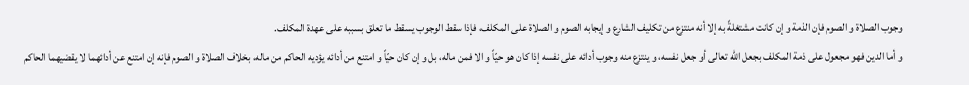وجوب الصلاة و الصوم فإن الذمة و إن كانت مشتغلةً به إلا أنه منتزع من تكليف الشارع و إيجابه الصوم و الصلاة على المكلف، فإذا سقط الوجوب يسقط ما تعلق بسببه على عهدة المكلف.
و أما الدين فهو مجعول على ذمة المكلف بجعل اللّٰه تعالى أو جعل نفسه، و ينتزع منه وجوب أدائه على نفسه إذا كان هو حيّاً و الا فمن ماله، بل و إن كان حيّاً و امتنع من أدائه يؤديه الحاكم من ماله، بخلاف الصلاة و الصوم فإنه إن امتنع عن أدائهما لا يقضيهما الحاكم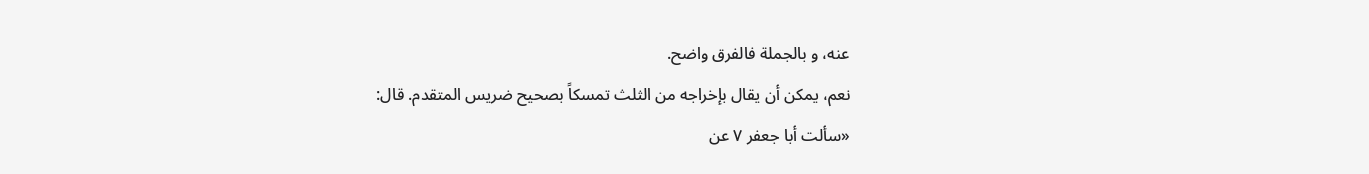عنه، و بالجملة فالفرق واضح.
نعم، يمكن أن يقال بإخراجه من الثلث تمسكاً بصحيح ضريس المتقدم. قال:
«سألت أبا جعفر ٧ عن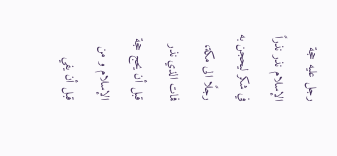رجل عليه حجة الإسلام نذر نذراً في شكر ليحجن به رجلًا الى مكة، فمات الذي نذر قبل أن يحج حجة الإسلام و من قبل أن يفي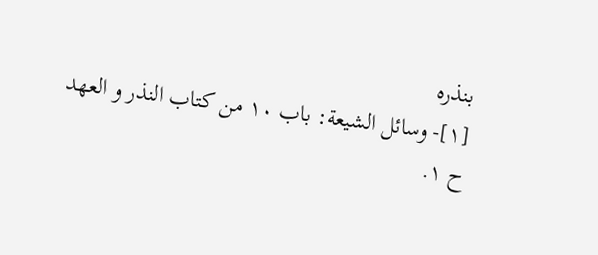بنذره
[١]- وسائل الشيعة: باب ١٠ من كتاب النذر و العهد ح ١.